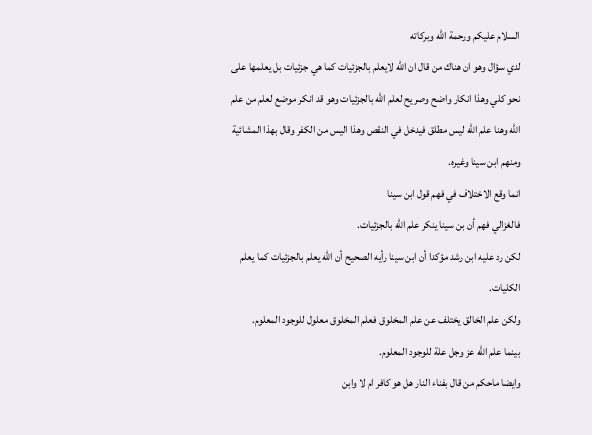السلام عليكم ورحمة الله وبركاته
لدي سؤال وهو ان هناك من قال ان الله لايعلم بالجزئيات كما هي جزئيات بل يعلمها على نحو كلي وهذا انكار واضح وصريح لعلم الله بالجزئيات وهو قد انكر موضع لعلم من علم الله وهنا علم الله ليس مطلق فيدخل في النقص وهذا اليس من الكفر وقال بهذا المشائية ومنهم ابن سينا وغيره.
انما وقع الاختلاف في فهم قول ابن سينا
فالغزالي فهم أن بن سينا ينكر علم الله بالجزئيات.
لكن رد عليه ابن رشد مؤكدا أن ابن سينا رأيه الصحيح أن الله يعلم بالجزئيات كما يعلم الكليات.
ولكن علم الخالق يختلف عن علم المخلوق فعلم المخلوق معلول للوجود المعلوم.
بينما علم الله عز وجل علة للوجود المعلوم.
وايضا ماحكم من قال بفناء النار هل هو كافر ام لا وابن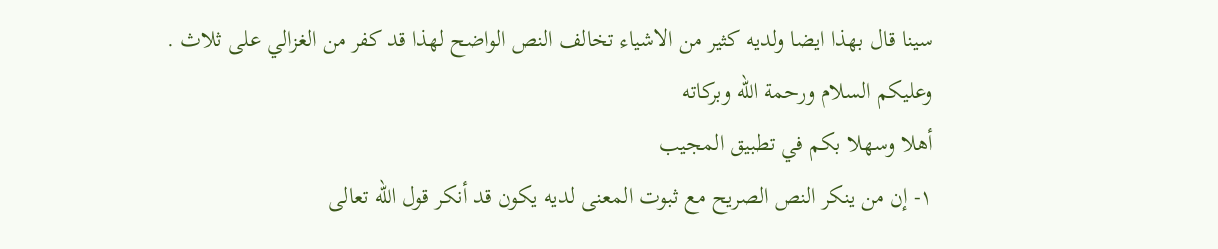سينا قال بهذا ايضا ولديه كثير من الاشياء تخالف النص الواضح لهذا قد كفر من الغزالي على ثلاث .
وعليكم السلام ورحمة الله وبركاته
أهلا وسهلا بكم في تطبيق المجيب
١- إن من ينكر النص الصريح مع ثبوت المعنى لديه يكون قد أنكر قول الله تعالى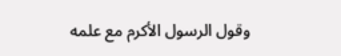وقول الرسول الأكرم مع علمه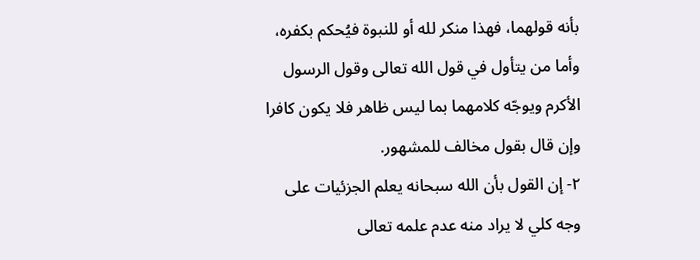بأنه قولهما، فهذا منكر لله أو للنبوة فيُحكم بكفره، وأما من يتأول في قول الله تعالى وقول الرسول الأكرم ويوجّه كلامهما بما ليس ظاهر فلا يكون كافرا وإن قال بقول مخالف للمشهور.
٢- إن القول بأن الله سبحانه يعلم الجزئيات على وجه كلي لا يراد منه عدم علمه تعالى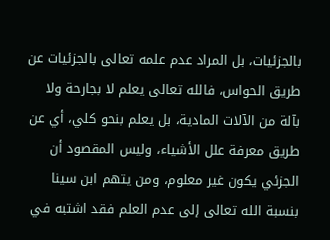بالجزئيات، بل المراد عدم علمه تعالى بالجزئيات عن طريق الحواس، فالله تعالى يعلم لا بجارحة ولا بآلة من الآلات المادية، بل يعلم بنحو كلي، أي عن طريق معرفة علل الأشياء، وليس المقصود أن الجزئي يكون غير معلوم، ومن يتهم ابن سينا بنسبة الله تعالى إلى عدم العلم فقد اشتبه في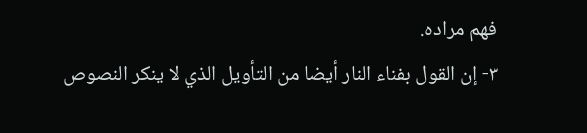فهم مراده.
٣- إن القول بفناء النار أيضا من التأويل الذي لا ينكر النصوص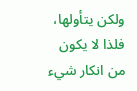ولكن يتأولها، فلذا لا يكون من انكار شيء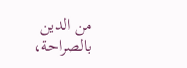من الدين بالصراحة،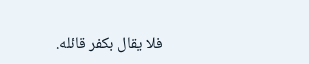فلا يقال بكفر قائله.